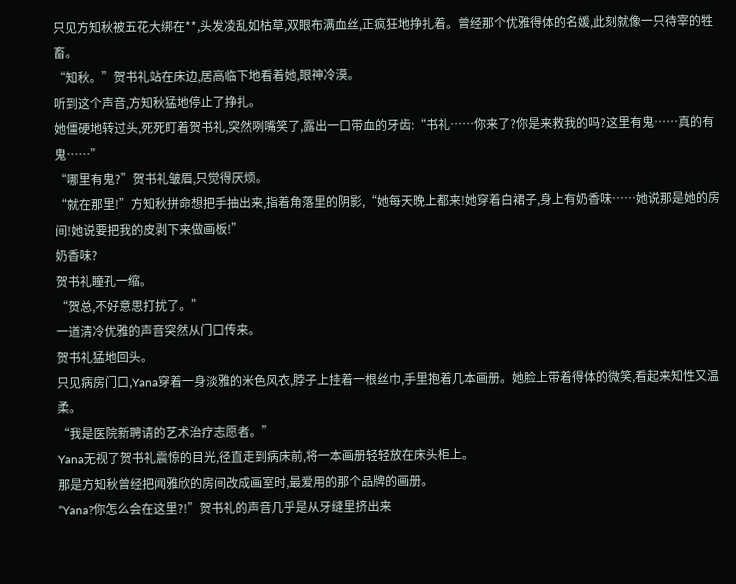只见方知秋被五花大绑在**,头发凌乱如枯草,双眼布满血丝,正疯狂地挣扎着。曾经那个优雅得体的名媛,此刻就像一只待宰的牲畜。
“知秋。”贺书礼站在床边,居高临下地看着她,眼神冷漠。
听到这个声音,方知秋猛地停止了挣扎。
她僵硬地转过头,死死盯着贺书礼,突然咧嘴笑了,露出一口带血的牙齿:“书礼……你来了?你是来救我的吗?这里有鬼……真的有鬼……”
“哪里有鬼?”贺书礼皱眉,只觉得厌烦。
“就在那里!”方知秋拼命想把手抽出来,指着角落里的阴影,“她每天晚上都来!她穿着白裙子,身上有奶香味……她说那是她的房间!她说要把我的皮剥下来做画板!”
奶香味?
贺书礼瞳孔一缩。
“贺总,不好意思打扰了。”
一道清冷优雅的声音突然从门口传来。
贺书礼猛地回头。
只见病房门口,Yana穿着一身淡雅的米色风衣,脖子上挂着一根丝巾,手里抱着几本画册。她脸上带着得体的微笑,看起来知性又温柔。
“我是医院新聘请的艺术治疗志愿者。”
Yana无视了贺书礼震惊的目光,径直走到病床前,将一本画册轻轻放在床头柜上。
那是方知秋曾经把闻雅欣的房间改成画室时,最爱用的那个品牌的画册。
“Yana?你怎么会在这里?!”贺书礼的声音几乎是从牙缝里挤出来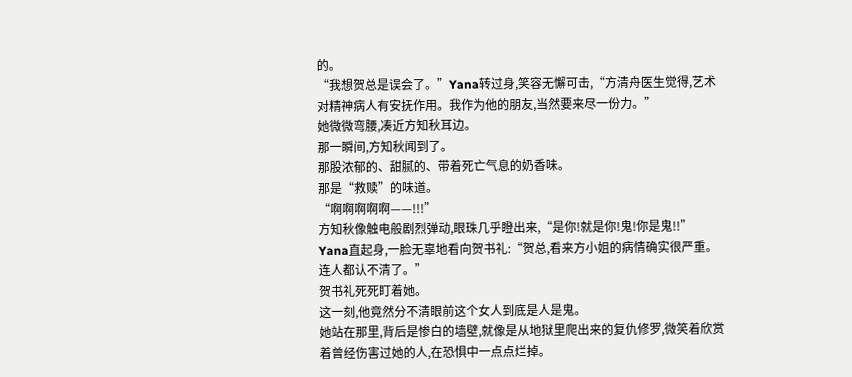的。
“我想贺总是误会了。”Yana转过身,笑容无懈可击,“方清舟医生觉得,艺术对精神病人有安抚作用。我作为他的朋友,当然要来尽一份力。”
她微微弯腰,凑近方知秋耳边。
那一瞬间,方知秋闻到了。
那股浓郁的、甜腻的、带着死亡气息的奶香味。
那是“救赎”的味道。
“啊啊啊啊啊——!!!”
方知秋像触电般剧烈弹动,眼珠几乎瞪出来,“是你!就是你!鬼!你是鬼!!”
Yana直起身,一脸无辜地看向贺书礼:“贺总,看来方小姐的病情确实很严重。连人都认不清了。”
贺书礼死死盯着她。
这一刻,他竟然分不清眼前这个女人到底是人是鬼。
她站在那里,背后是惨白的墙壁,就像是从地狱里爬出来的复仇修罗,微笑着欣赏着曾经伤害过她的人,在恐惧中一点点烂掉。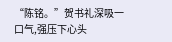“陈铭。”贺书礼深吸一口气,强压下心头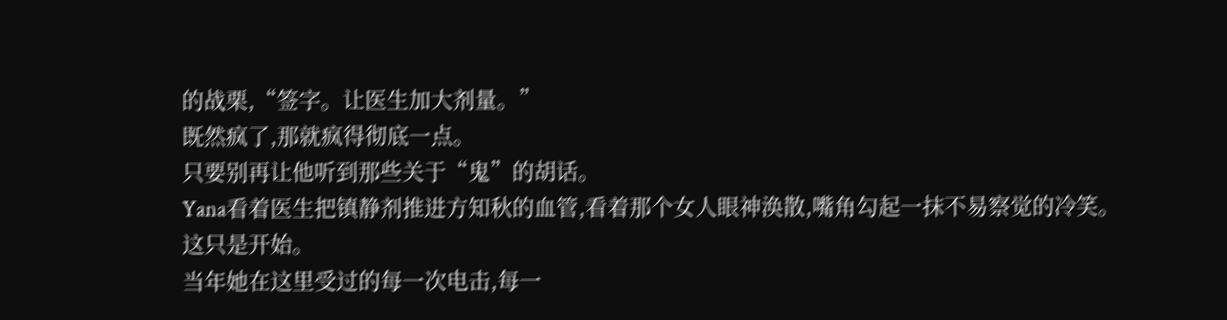的战栗,“签字。让医生加大剂量。”
既然疯了,那就疯得彻底一点。
只要别再让他听到那些关于“鬼”的胡话。
Yana看着医生把镇静剂推进方知秋的血管,看着那个女人眼神涣散,嘴角勾起一抹不易察觉的冷笑。
这只是开始。
当年她在这里受过的每一次电击,每一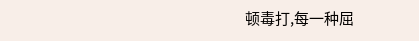顿毒打,每一种屈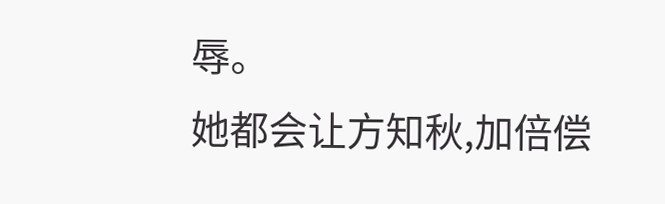辱。
她都会让方知秋,加倍偿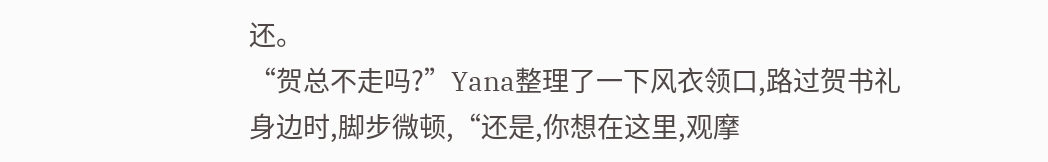还。
“贺总不走吗?”Yana整理了一下风衣领口,路过贺书礼身边时,脚步微顿,“还是,你想在这里,观摩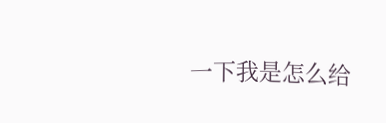一下我是怎么给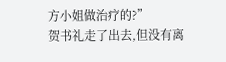方小姐做治疗的?”
贺书礼走了出去,但没有离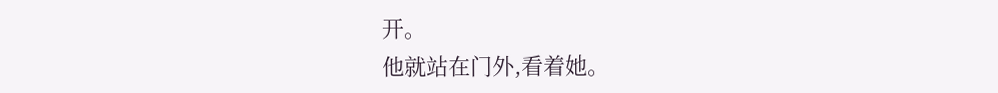开。
他就站在门外,看着她。